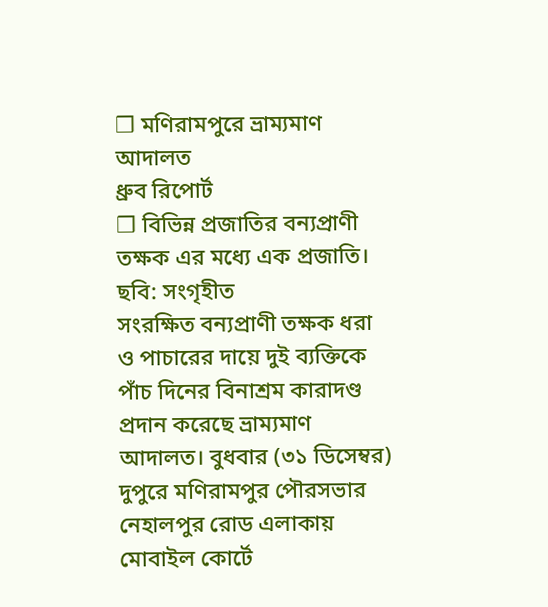❒ মণিরামপুরে ভ্রাম্যমাণ আদালত
ধ্রুব রিপোর্ট
❒ বিভিন্ন প্রজাতির বন্যপ্রাণী তক্ষক এর মধ্যে এক প্রজাতি। ছবি: সংগৃহীত
সংরক্ষিত বন্যপ্রাণী তক্ষক ধরা ও পাচারের দায়ে দুই ব্যক্তিকে পাঁচ দিনের বিনাশ্রম কারাদণ্ড প্রদান করেছে ভ্রাম্যমাণ আদালত। বুধবার (৩১ ডিসেম্বর) দুপুরে মণিরামপুর পৌরসভার নেহালপুর রোড এলাকায় মোবাইল কোর্টে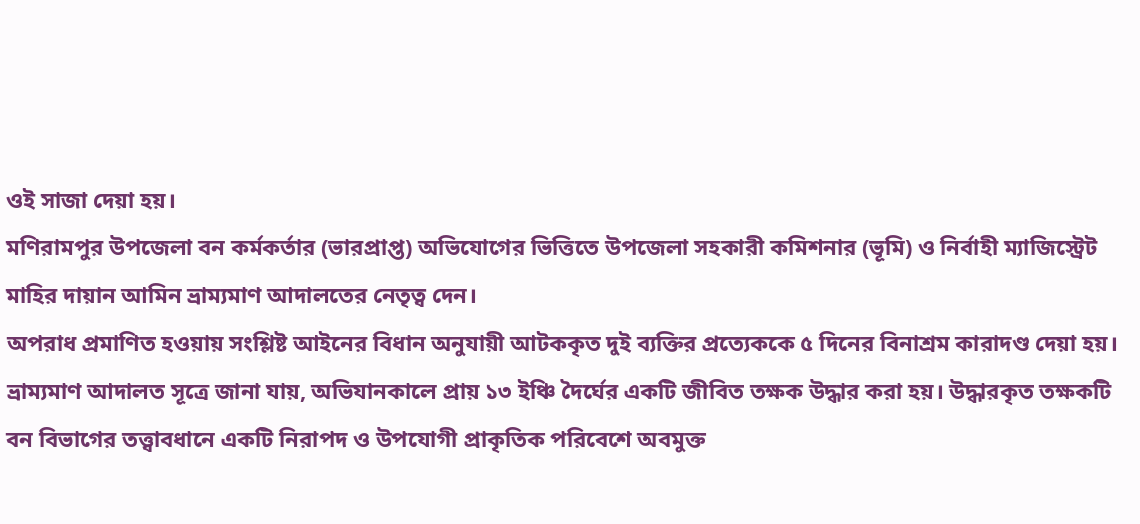ওই সাজা দেয়া হয়।
মণিরামপুর উপজেলা বন কর্মকর্তার (ভারপ্রাপ্ত) অভিযোগের ভিত্তিতে উপজেলা সহকারী কমিশনার (ভূমি) ও নির্বাহী ম্যাজিস্ট্রেট মাহির দায়ান আমিন ভ্রাম্যমাণ আদালতের নেতৃত্ব দেন।
অপরাধ প্রমাণিত হওয়ায় সংশ্লিষ্ট আইনের বিধান অনুযায়ী আটককৃত দুই ব্যক্তির প্রত্যেককে ৫ দিনের বিনাশ্রম কারাদণ্ড দেয়া হয়।
ভ্রাম্যমাণ আদালত সূত্রে জানা যায়, অভিযানকালে প্রায় ১৩ ইঞ্চি দৈর্ঘের একটি জীবিত তক্ষক উদ্ধার করা হয়। উদ্ধারকৃত তক্ষকটি বন বিভাগের তত্ত্বাবধানে একটি নিরাপদ ও উপযোগী প্রাকৃতিক পরিবেশে অবমুক্ত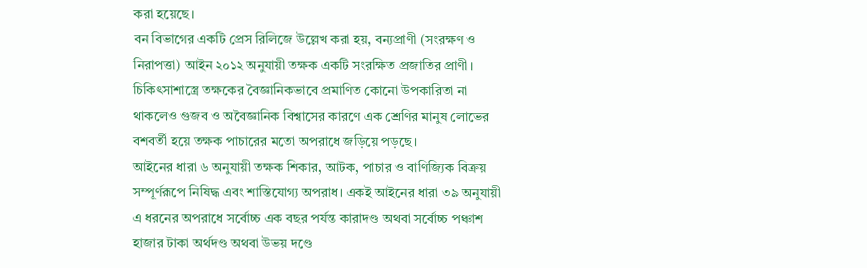করা হয়েছে।
বন বিভাগের একটি প্রেস রিলিজে উল্লেখ করা হয়, বন্যপ্রাণী (সংরক্ষণ ও নিরাপত্তা) আইন ২০১২ অনুযায়ী তক্ষক একটি সংরক্ষিত প্রজাতির প্রাণী। চিকিৎসাশাস্ত্রে তক্ষকের বৈজ্ঞানিকভাবে প্রমাণিত কোনো উপকারিতা না থাকলেও গুজব ও অবৈজ্ঞানিক বিশ্বাসের কারণে এক শ্রেণির মানুষ লোভের বশবর্তী হয়ে তক্ষক পাচারের মতো অপরাধে জড়িয়ে পড়ছে।
আইনের ধারা ৬ অনুযায়ী তক্ষক শিকার, আটক, পাচার ও বাণিজ্যিক বিক্রয় সম্পূর্ণরূপে নিষিদ্ধ এবং শাস্তিযোগ্য অপরাধ। একই আইনের ধারা ৩৯ অনুযায়ী এ ধরনের অপরাধে সর্বোচ্চ এক বছর পর্যন্ত কারাদণ্ড অথবা সর্বোচ্চ পঞ্চাশ হাজার টাকা অর্থদণ্ড অথবা উভয় দণ্ডে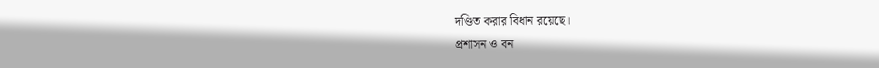দণ্ডিত করার বিধান রয়েছে।
প্রশাসন ও বন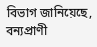বিভাগ জানিয়েছে, বন্যপ্রাণী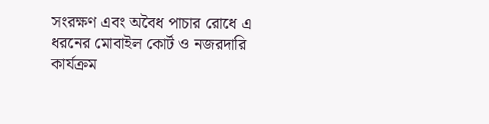সংরক্ষণ এবং অবৈধ পাচার রোধে এ ধরনের মোবাইল কোর্ট ও নজরদারি কার্যক্রম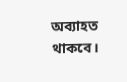অব্যাহত থাকবে।